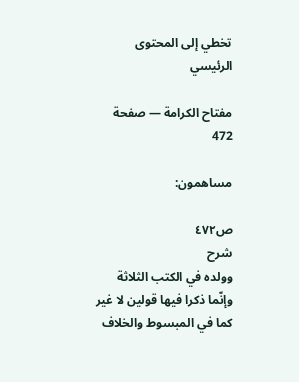تخطي إلى المحتوى الرئيسي

مفتاح الكرامة — صفحة 472

مساهمون:

ص٤٧٢
شرح
وولده في الكتب الثلاثة وإنّما ذكرا فيها قولين لا غير كما في المبسوط والخلاف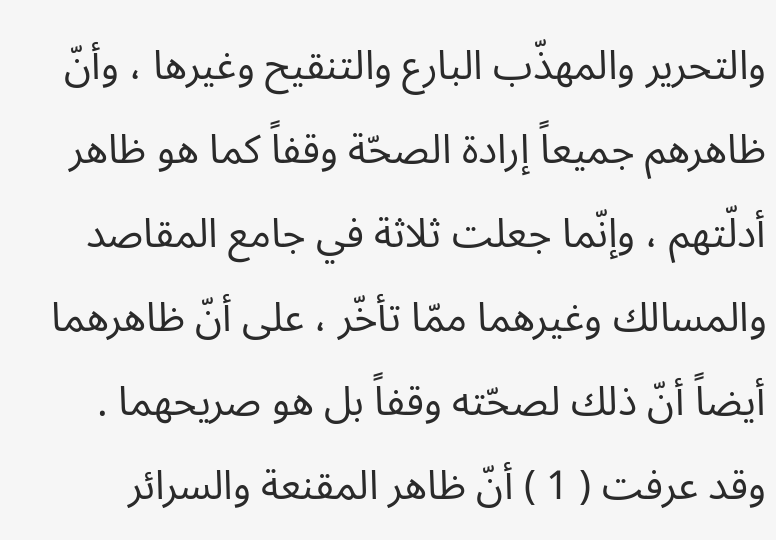والتحرير والمهذّب البارع والتنقيح وغيرها ، وأنّ ظاهرهم جميعاً إرادة الصحّة وقفاً كما هو ظاهر أدلّتهم ، وإنّما جعلت ثلاثة في جامع المقاصد والمسالك وغيرهما ممّا تأخّر ، على أنّ ظاهرهما أيضاً أنّ ذلك لصحّته وقفاً بل هو صريحهما . وقد عرفت ( 1 ) أنّ ظاهر المقنعة والسرائر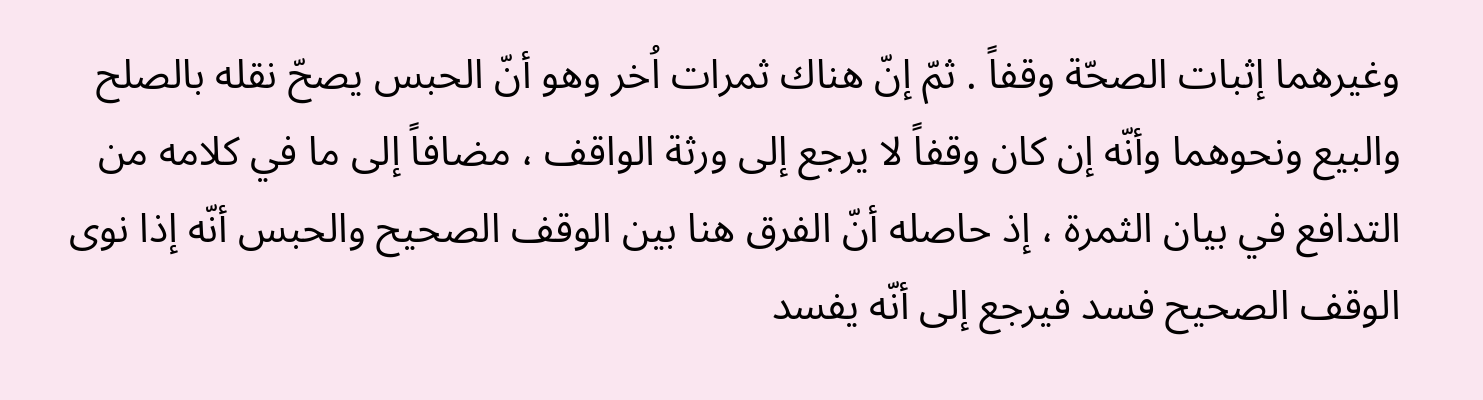وغيرهما إثبات الصحّة وقفاً . ثمّ إنّ هناك ثمرات اُخر وهو أنّ الحبس يصحّ نقله بالصلح والبيع ونحوهما وأنّه إن كان وقفاً لا يرجع إلى ورثة الواقف ، مضافاً إلى ما في كلامه من التدافع في بيان الثمرة ، إذ حاصله أنّ الفرق هنا بين الوقف الصحيح والحبس أنّه إذا نوى الوقف الصحيح فسد فيرجع إلى أنّه يفسد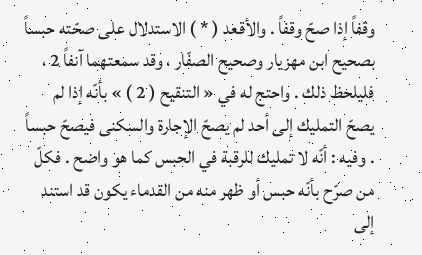وقفاً إذا صحّ وقفاً . والأقعد ( * ) الاستدلال على صحّته حبساً بصحيح ابن مهزيار وصحيح الصفّار ، وقد سمعتهما آنفاً 2 ، فليلحظ ذلك . واحتج له في « التنقيح ( 2 ) » بأنّه إذا لم يصحّ التمليك إلى أحد لم يصحّ الإجارة والسكنى فيصحّ حبساً . وفيه : أنّه لا تمليك للرقبة في الحبس كما هو واضح . فكلّ من صرّح بأنّه حبس أو ظهر منه من القدماء يكون قد استند إلى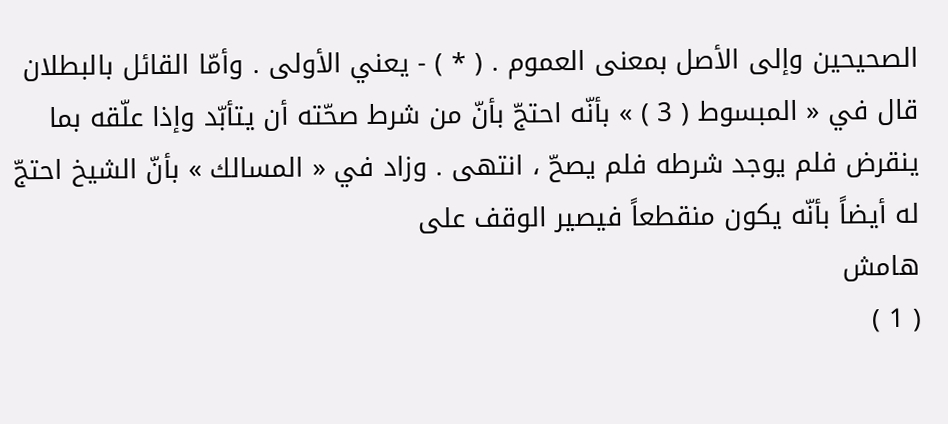الصحيحين وإلى الأصل بمعنى العموم . ( * ) - يعني الأولى . وأمّا القائل بالبطلان قال في « المبسوط ( 3 ) » بأنّه احتجّ بأنّ من شرط صحّته أن يتأبّد وإذا علّقه بما ينقرض فلم يوجد شرطه فلم يصحّ ، انتهى . وزاد في « المسالك » بأنّ الشيخ احتجّ له أيضاً بأنّه يكون منقطعاً فيصير الوقف على
هامش
( 1 )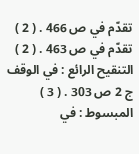تقدّم في ص 466 . ( 2 ) تقدّم في ص 463 . ( 2 ) التنقيح الرائع : في الوقف ج 2 ص 303 . ( 3 ) المبسوط : في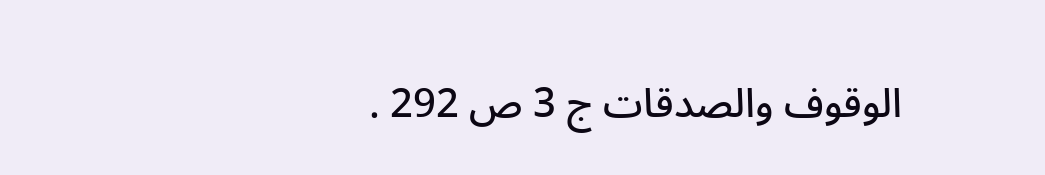الوقوف والصدقات ج 3 ص 292 .